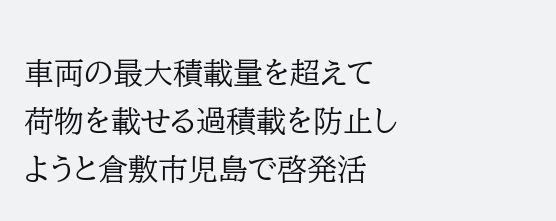車両の最大積載量を超えて荷物を載せる過積載を防止しようと倉敷市児島で啓発活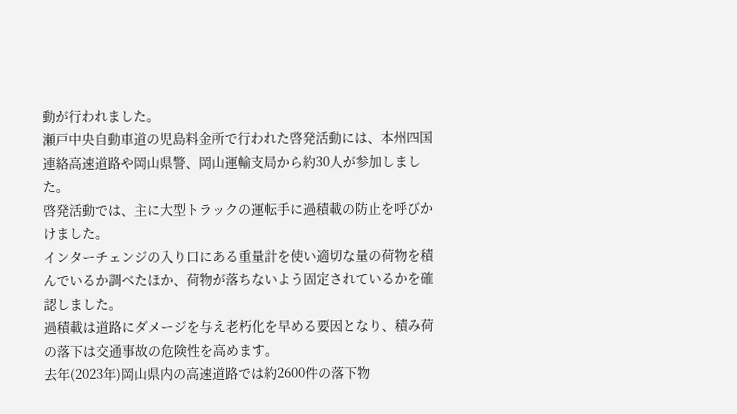動が行われました。
瀬戸中央自動車道の児島料金所で行われた啓発活動には、本州四国連絡高速道路や岡山県警、岡山運輸支局から約30人が参加しました。
啓発活動では、主に大型トラックの運転手に過積載の防止を呼びかけました。
インターチェンジの入り口にある重量計を使い適切な量の荷物を積んでいるか調べたほか、荷物が落ちないよう固定されているかを確認しました。
過積載は道路にダメージを与え老朽化を早める要因となり、積み荷の落下は交通事故の危険性を高めます。
去年(2023年)岡山県内の高速道路では約2600件の落下物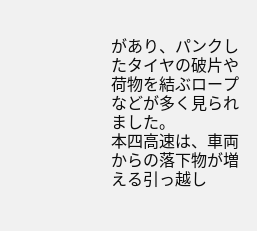があり、パンクしたタイヤの破片や荷物を結ぶロープなどが多く見られました。
本四高速は、車両からの落下物が増える引っ越し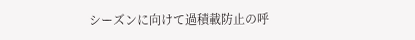シーズンに向けて過積載防止の呼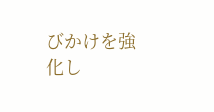びかけを強化し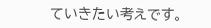ていきたい考えです。